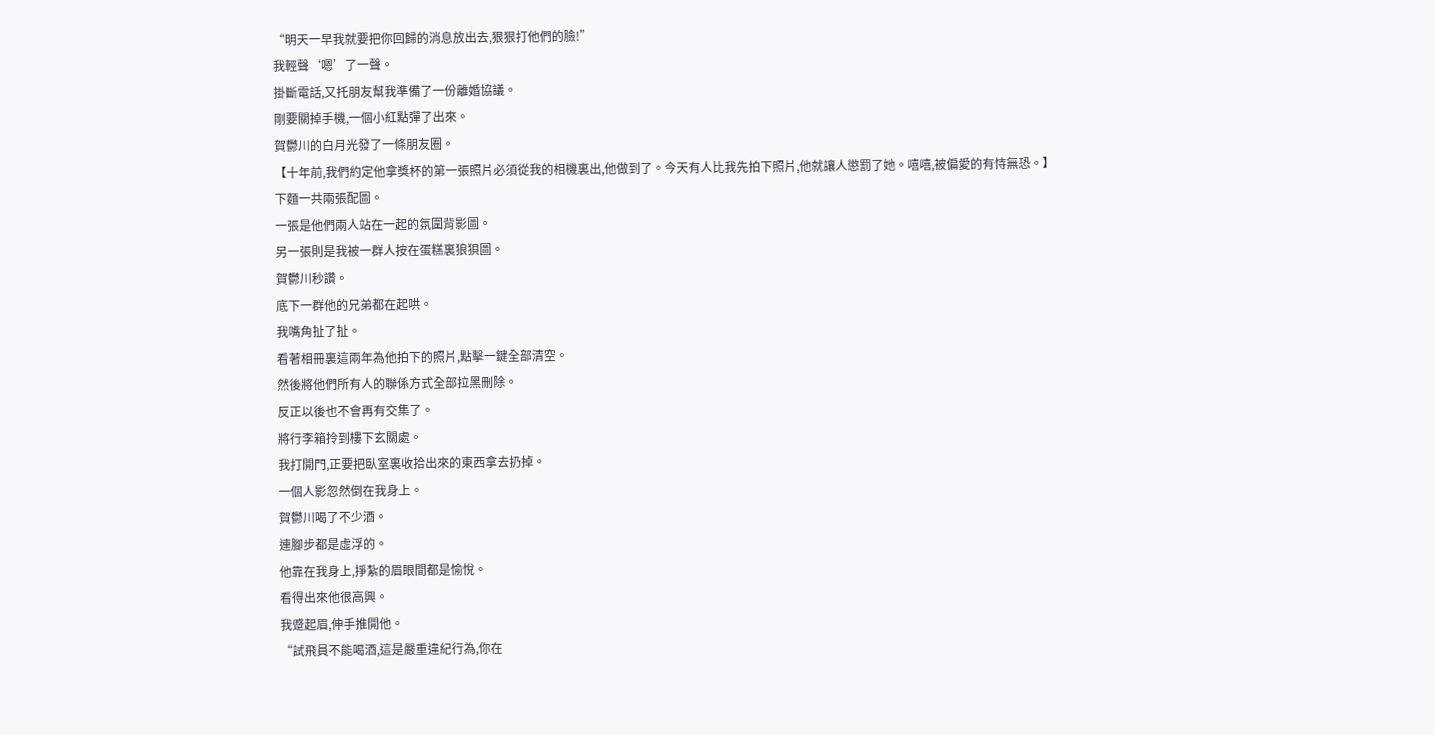“明天一早我就要把你回歸的消息放出去,狠狠打他們的臉!”
我輕聲‘嗯’了一聲。
掛斷電話,又托朋友幫我準備了一份離婚協議。
剛要關掉手機,一個小紅點彈了出來。
賀鬱川的白月光發了一條朋友圈。
【十年前,我們約定他拿獎杯的第一張照片必須從我的相機裏出,他做到了。今天有人比我先拍下照片,他就讓人懲罰了她。嘻嘻,被偏愛的有恃無恐。】
下麵一共兩張配圖。
一張是他們兩人站在一起的氛圍背影圖。
另一張則是我被一群人按在蛋糕裏狼狽圖。
賀鬱川秒讚。
底下一群他的兄弟都在起哄。
我嘴角扯了扯。
看著相冊裏這兩年為他拍下的照片,點擊一鍵全部清空。
然後將他們所有人的聯係方式全部拉黑刪除。
反正以後也不會再有交集了。
將行李箱拎到樓下玄關處。
我打開門,正要把臥室裏收拾出來的東西拿去扔掉。
一個人影忽然倒在我身上。
賀鬱川喝了不少酒。
連腳步都是虛浮的。
他靠在我身上,掙紮的眉眼間都是愉悅。
看得出來他很高興。
我蹙起眉,伸手推開他。
“試飛員不能喝酒,這是嚴重違紀行為,你在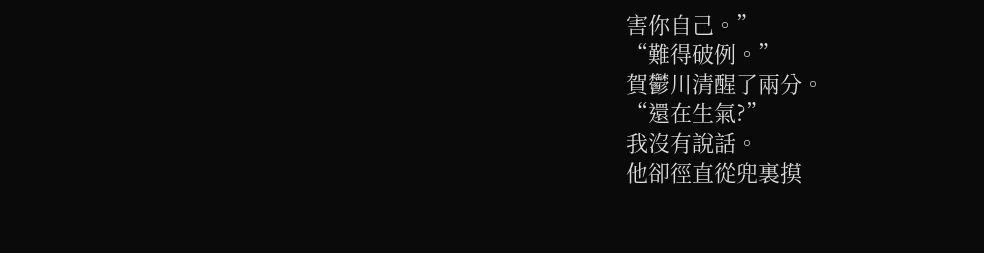害你自己。”
“難得破例。”
賀鬱川清醒了兩分。
“還在生氣?”
我沒有說話。
他卻徑直從兜裏摸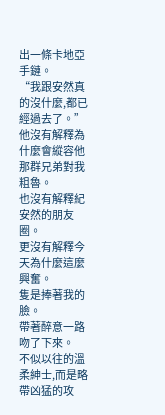出一條卡地亞手鏈。
“我跟安然真的沒什麼,都已經過去了。”
他沒有解釋為什麼會縱容他那群兄弟對我粗魯。
也沒有解釋紀安然的朋友圈。
更沒有解釋今天為什麼這麼興奮。
隻是捧著我的臉。
帶著醉意一路吻了下來。
不似以往的溫柔紳士,而是略帶凶猛的攻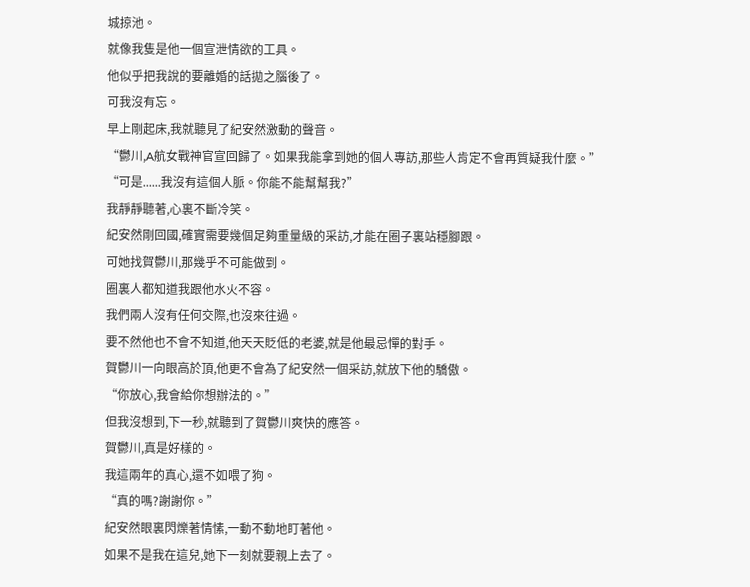城掠池。
就像我隻是他一個宣泄情欲的工具。
他似乎把我說的要離婚的話拋之腦後了。
可我沒有忘。
早上剛起床,我就聽見了紀安然激動的聲音。
“鬱川,A航女戰神官宣回歸了。如果我能拿到她的個人專訪,那些人肯定不會再質疑我什麼。”
“可是......我沒有這個人脈。你能不能幫幫我?”
我靜靜聽著,心裏不斷冷笑。
紀安然剛回國,確實需要幾個足夠重量級的采訪,才能在圈子裏站穩腳跟。
可她找賀鬱川,那幾乎不可能做到。
圈裏人都知道我跟他水火不容。
我們兩人沒有任何交際,也沒來往過。
要不然他也不會不知道,他天天貶低的老婆,就是他最忌憚的對手。
賀鬱川一向眼高於頂,他更不會為了紀安然一個采訪,就放下他的驕傲。
“你放心,我會給你想辦法的。”
但我沒想到,下一秒,就聽到了賀鬱川爽快的應答。
賀鬱川,真是好樣的。
我這兩年的真心,還不如喂了狗。
“真的嗎?謝謝你。”
紀安然眼裏閃爍著情愫,一動不動地盯著他。
如果不是我在這兒,她下一刻就要親上去了。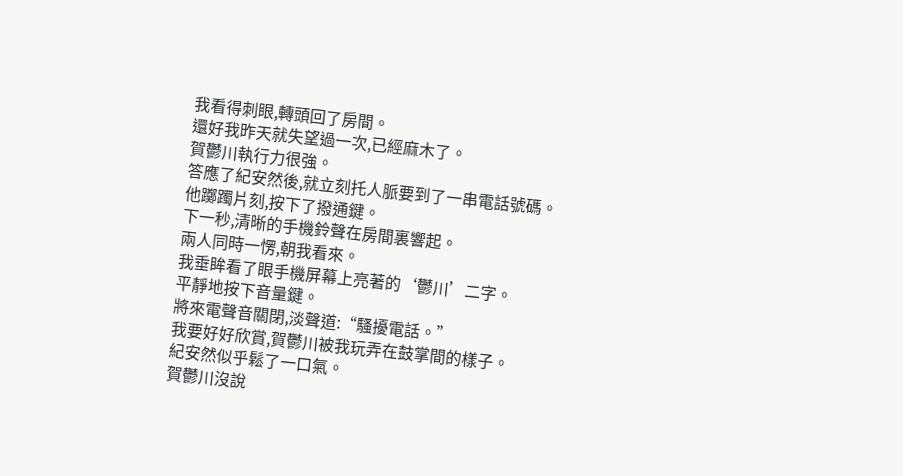我看得刺眼,轉頭回了房間。
還好我昨天就失望過一次,已經麻木了。
賀鬱川執行力很強。
答應了紀安然後,就立刻托人脈要到了一串電話號碼。
他躑躅片刻,按下了撥通鍵。
下一秒,清晰的手機鈴聲在房間裏響起。
兩人同時一愣,朝我看來。
我垂眸看了眼手機屏幕上亮著的‘鬱川’二字。
平靜地按下音量鍵。
將來電聲音關閉,淡聲道:“騷擾電話。”
我要好好欣賞,賀鬱川被我玩弄在鼓掌間的樣子。
紀安然似乎鬆了一口氣。
賀鬱川沒說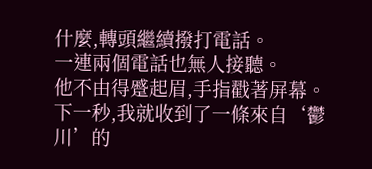什麼,轉頭繼續撥打電話。
一連兩個電話也無人接聽。
他不由得蹙起眉,手指戳著屏幕。
下一秒,我就收到了一條來自‘鬱川’的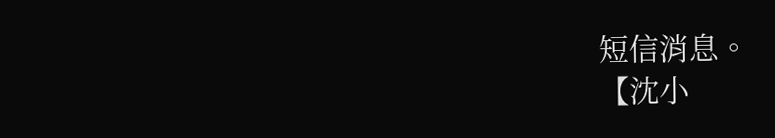短信消息。
【沈小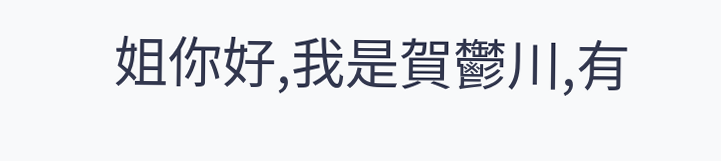姐你好,我是賀鬱川,有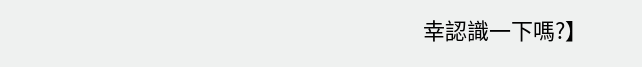幸認識一下嗎?】